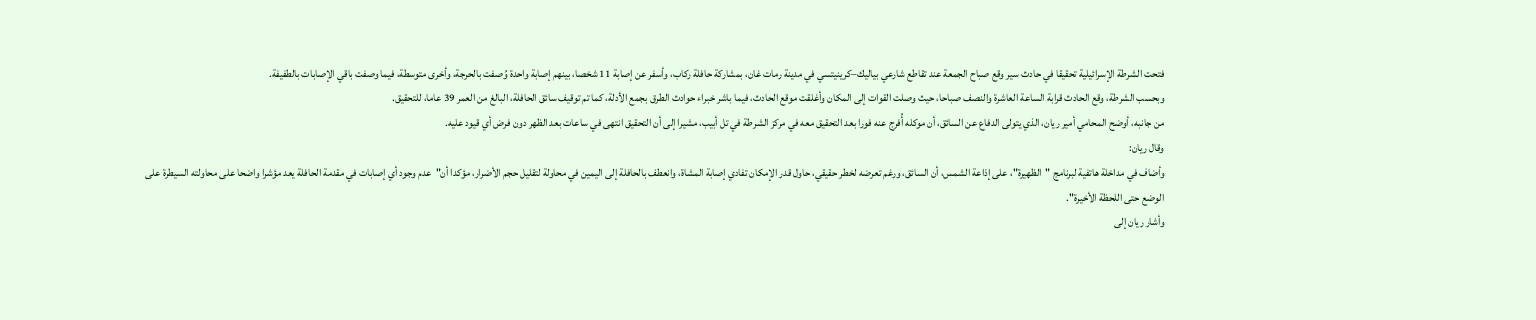فتحت الشرطة الإسرائيلية تحقيقا في حادث سير وقع صباح الجمعة عند تقاطع شارعي بياليك–كرينيتسي في مدينة رمات غان، بمشاركة حافلة ركاب، وأسفر عن إصابة 11 شخصا، بينهم إصابة واحدة وُصفت بالحرجة، وأخرى متوسطة، فيما وصفت باقي الإصابات بالطفيفة.
وبحسب الشرطة، وقع الحادث قرابة الساعة العاشرة والنصف صباحا، حيث وصلت القوات إلى المكان وأغلقت موقع الحادث، فيما باشر خبراء حوادث الطرق بجمع الأدلة، كما تم توقيف سائق الحافلة، البالغ من العمر 39 عاما، للتحقيق.
من جانبه، أوضح المحامي أمير ريان، الذي يتولى الدفاع عن السائق، أن موكله أُفرج عنه فورا بعد التحقيق معه في مركز الشرطة في تل أبيب، مشيرا إلى أن التحقيق انتهى في ساعات بعد الظهر دون فرض أي قيود عليه.
وقال ريان:
وأضاف في مداخلة هاتفية لبرنامج "الظهيرة"، على إذاعة الشمس، أن السائق، ورغم تعرضه لخطر حقيقي، حاول قدر الإمكان تفادي إصابة المشاة، وانعطف بالحافلة إلى اليمين في محاولة لتقليل حجم الأضرار، مؤكدا أن"عدم وجود أي إصابات في مقدمة الحافلة يعد مؤشرا واضحا على محاولته السيطرة على الوضع حتى اللحظة الأخيرة".
وأشار ريان إلى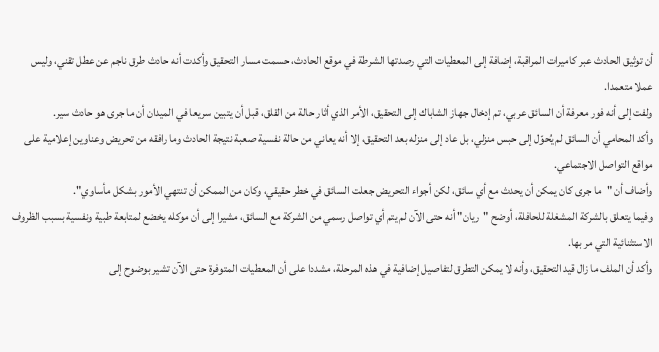أن توثيق الحادث عبر كاميرات المراقبة، إضافة إلى المعطيات التي رصدتها الشرطة في موقع الحادث، حسمت مسار التحقيق وأكدت أنه حادث طرق ناجم عن عطل تقني، وليس عملا متعمدا.
ولفت إلى أنه فور معرفة أن السائق عربي، تم إدخال جهاز الشاباك إلى التحقيق، الأمر الذي أثار حالة من القلق، قبل أن يتبين سريعا في الميدان أن ما جرى هو حادث سير.
وأكد المحامي أن السائق لم يُحوّل إلى حبس منزلي، بل عاد إلى منزله بعد التحقيق، إلا أنه يعاني من حالة نفسية صعبة نتيجة الحادث وما رافقه من تحريض وعناوين إعلامية على مواقع التواصل الاجتماعي.
وأضاف أن "ما جرى كان يمكن أن يحدث مع أي سائق، لكن أجواء التحريض جعلت السائق في خطر حقيقي، وكان من الممكن أن تنتهي الأمور بشكل مأساوي".
وفيما يتعلق بالشركة المشغلة للحافلة، أوضح "ريان" أنه حتى الآن لم يتم أي تواصل رسمي من الشركة مع السائق، مشيرا إلى أن موكله يخضع لمتابعة طبية ونفسية بسبب الظروف الاستثنائية التي مر بها.
وأكد أن الملف ما زال قيد التحقيق، وأنه لا يمكن التطرق لتفاصيل إضافية في هذه المرحلة، مشددا على أن المعطيات المتوفرة حتى الآن تشير بوضوح إلى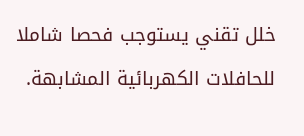خلل تقني يستوجب فحصا شاملا للحافلات الكهربائية المشابهة.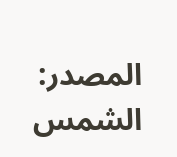المصدر:
الشمس